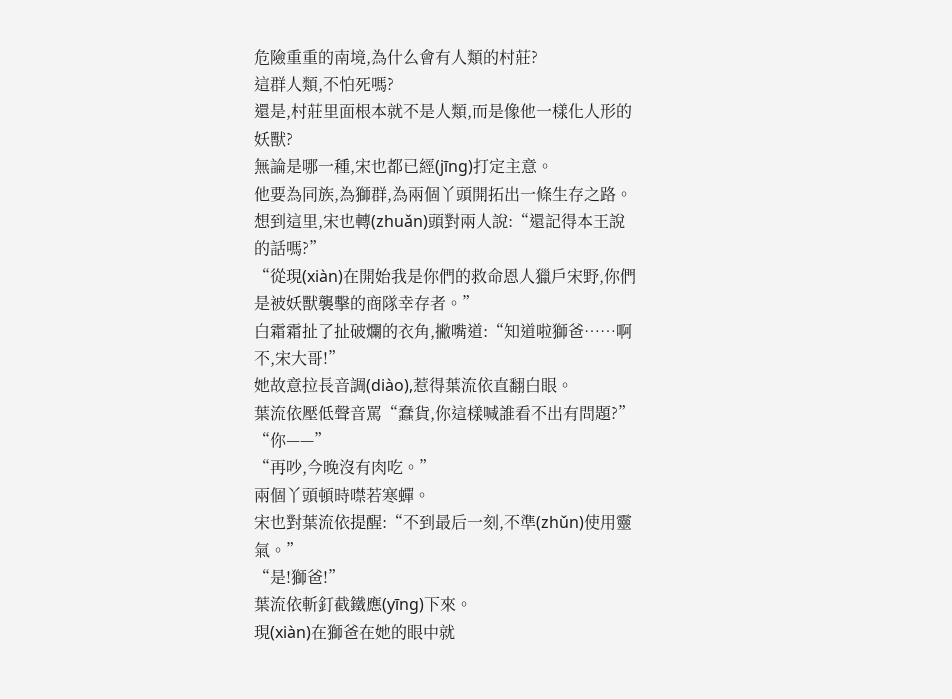危險重重的南境,為什么會有人類的村莊?
這群人類,不怕死嗎?
還是,村莊里面根本就不是人類,而是像他一樣化人形的妖獸?
無論是哪一種,宋也都已經(jīng)打定主意。
他要為同族,為獅群,為兩個丫頭開拓出一條生存之路。
想到這里,宋也轉(zhuǎn)頭對兩人說:“還記得本王說的話嗎?”
“從現(xiàn)在開始我是你們的救命恩人獵戶宋野,你們是被妖獸襲擊的商隊幸存者。”
白霜霜扯了扯破爛的衣角,撇嘴道:“知道啦獅爸……啊不,宋大哥!”
她故意拉長音調(diào),惹得葉流依直翻白眼。
葉流依壓低聲音罵“蠢貨,你這樣喊誰看不出有問題?”
“你——”
“再吵,今晚沒有肉吃。”
兩個丫頭頓時噤若寒蟬。
宋也對葉流依提醒:“不到最后一刻,不準(zhǔn)使用靈氣。”
“是!獅爸!”
葉流依斬釘截鐵應(yīng)下來。
現(xiàn)在獅爸在她的眼中就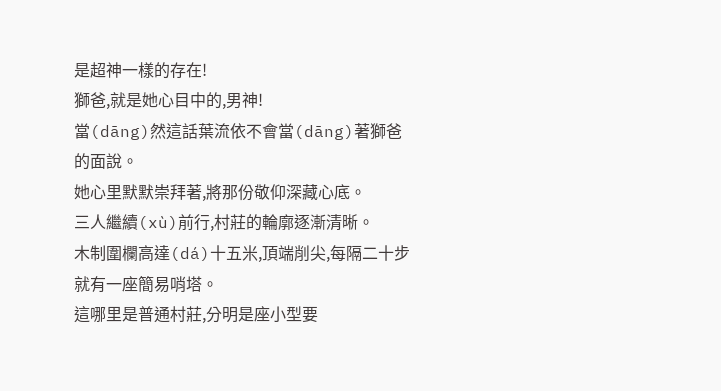是超神一樣的存在!
獅爸,就是她心目中的,男神!
當(dāng)然這話葉流依不會當(dāng)著獅爸的面說。
她心里默默崇拜著,將那份敬仰深藏心底。
三人繼續(xù)前行,村莊的輪廓逐漸清晰。
木制圍欄高達(dá)十五米,頂端削尖,每隔二十步就有一座簡易哨塔。
這哪里是普通村莊,分明是座小型要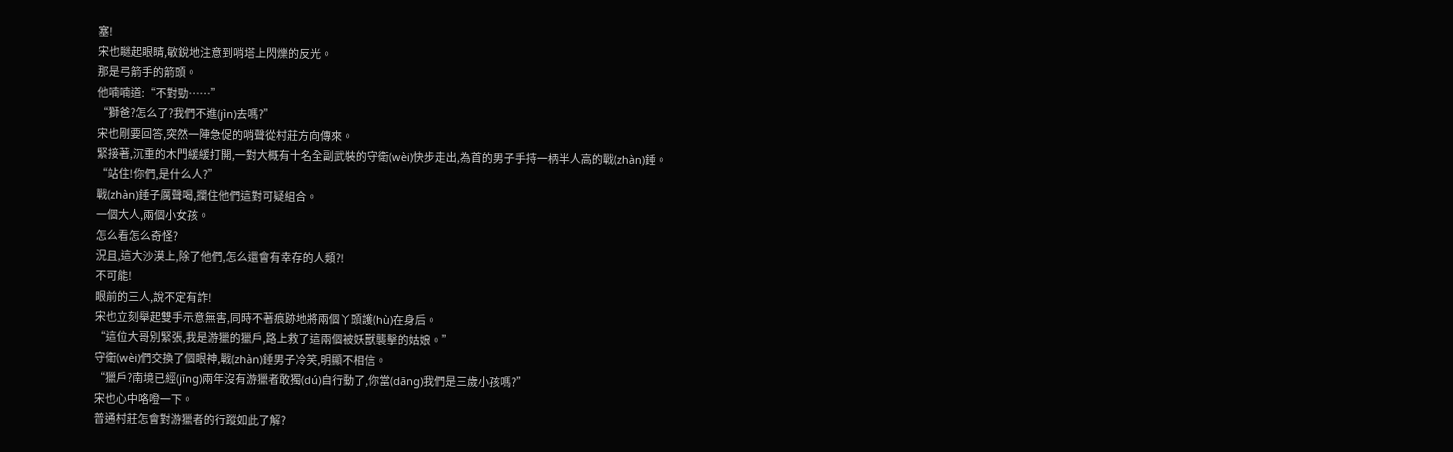塞!
宋也瞇起眼睛,敏銳地注意到哨塔上閃爍的反光。
那是弓箭手的箭頭。
他喃喃道:“不對勁……”
“獅爸?怎么了?我們不進(jìn)去嗎?”
宋也剛要回答,突然一陣急促的哨聲從村莊方向傳來。
緊接著,沉重的木門緩緩打開,一對大概有十名全副武裝的守衛(wèi)快步走出,為首的男子手持一柄半人高的戰(zhàn)錘。
“站住!你們,是什么人?”
戰(zhàn)錘子厲聲喝,攔住他們這對可疑組合。
一個大人,兩個小女孩。
怎么看怎么奇怪?
況且,這大沙漠上,除了他們,怎么還會有幸存的人類?!
不可能!
眼前的三人,說不定有詐!
宋也立刻舉起雙手示意無害,同時不著痕跡地將兩個丫頭護(hù)在身后。
“這位大哥別緊張,我是游獵的獵戶,路上救了這兩個被妖獸襲擊的姑娘。”
守衛(wèi)們交換了個眼神,戰(zhàn)錘男子冷笑,明顯不相信。
“獵戶?南境已經(jīng)兩年沒有游獵者敢獨(dú)自行動了,你當(dāng)我們是三歲小孩嗎?”
宋也心中咯噔一下。
普通村莊怎會對游獵者的行蹤如此了解?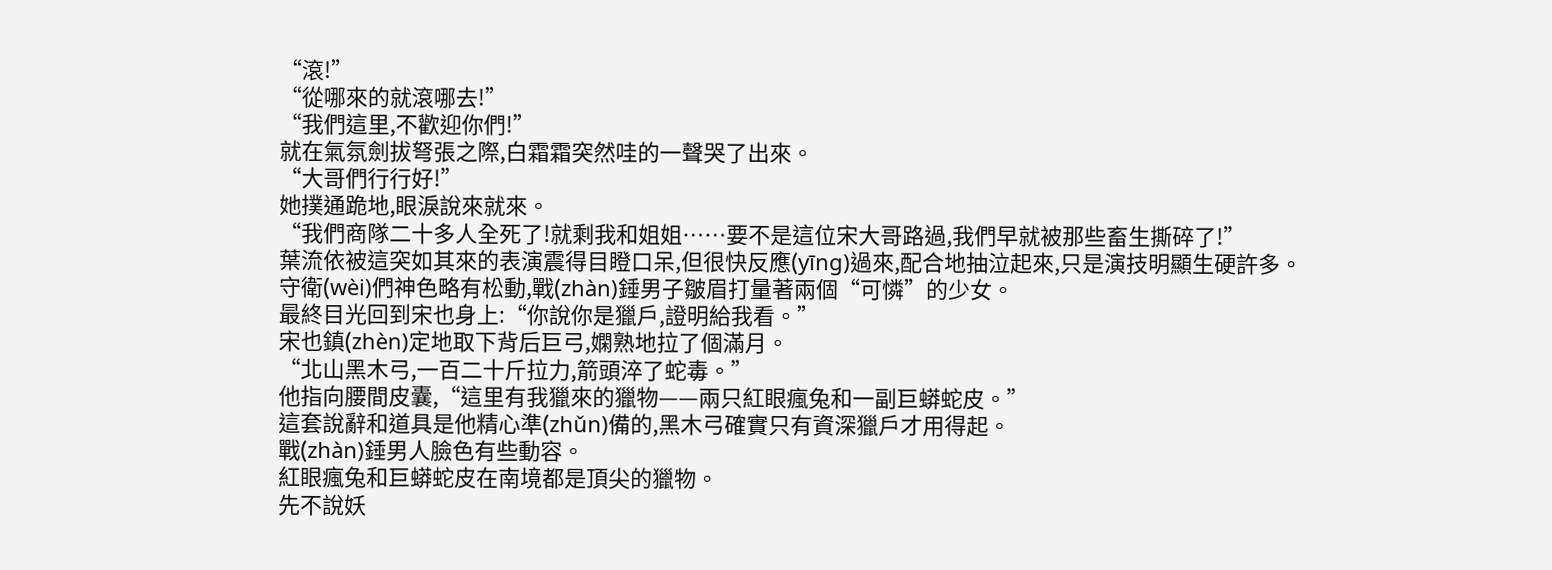“滾!”
“從哪來的就滾哪去!”
“我們這里,不歡迎你們!”
就在氣氛劍拔弩張之際,白霜霜突然哇的一聲哭了出來。
“大哥們行行好!”
她撲通跪地,眼淚說來就來。
“我們商隊二十多人全死了!就剩我和姐姐……要不是這位宋大哥路過,我們早就被那些畜生撕碎了!”
葉流依被這突如其來的表演震得目瞪口呆,但很快反應(yīng)過來,配合地抽泣起來,只是演技明顯生硬許多。
守衛(wèi)們神色略有松動,戰(zhàn)錘男子皺眉打量著兩個“可憐”的少女。
最終目光回到宋也身上:“你說你是獵戶,證明給我看。”
宋也鎮(zhèn)定地取下背后巨弓,嫻熟地拉了個滿月。
“北山黑木弓,一百二十斤拉力,箭頭淬了蛇毒。”
他指向腰間皮囊,“這里有我獵來的獵物——兩只紅眼瘋兔和一副巨蟒蛇皮。”
這套說辭和道具是他精心準(zhǔn)備的,黑木弓確實只有資深獵戶才用得起。
戰(zhàn)錘男人臉色有些動容。
紅眼瘋兔和巨蟒蛇皮在南境都是頂尖的獵物。
先不說妖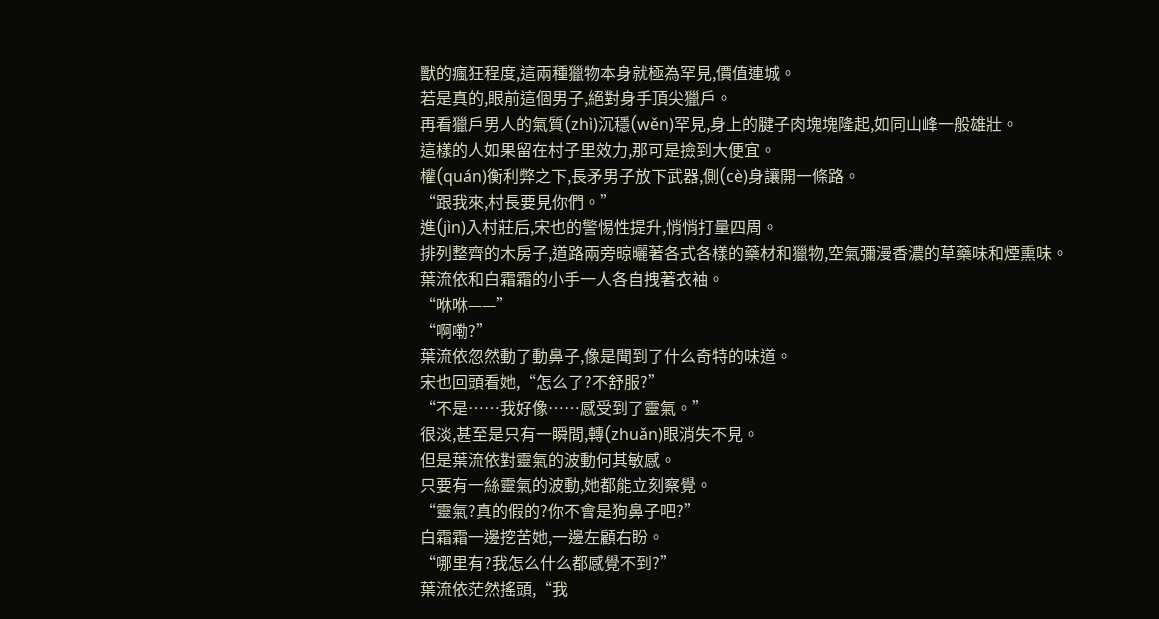獸的瘋狂程度,這兩種獵物本身就極為罕見,價值連城。
若是真的,眼前這個男子,絕對身手頂尖獵戶。
再看獵戶男人的氣質(zhì)沉穩(wěn)罕見,身上的腱子肉塊塊隆起,如同山峰一般雄壯。
這樣的人如果留在村子里效力,那可是撿到大便宜。
權(quán)衡利弊之下,長矛男子放下武器,側(cè)身讓開一條路。
“跟我來,村長要見你們。”
進(jìn)入村莊后,宋也的警惕性提升,悄悄打量四周。
排列整齊的木房子,道路兩旁晾曬著各式各樣的藥材和獵物,空氣彌漫香濃的草藥味和煙熏味。
葉流依和白霜霜的小手一人各自拽著衣袖。
“咻咻——”
“啊嘞?”
葉流依忽然動了動鼻子,像是聞到了什么奇特的味道。
宋也回頭看她,“怎么了?不舒服?”
“不是……我好像……感受到了靈氣。”
很淡,甚至是只有一瞬間,轉(zhuǎn)眼消失不見。
但是葉流依對靈氣的波動何其敏感。
只要有一絲靈氣的波動,她都能立刻察覺。
“靈氣?真的假的?你不會是狗鼻子吧?”
白霜霜一邊挖苦她,一邊左顧右盼。
“哪里有?我怎么什么都感覺不到?”
葉流依茫然搖頭,“我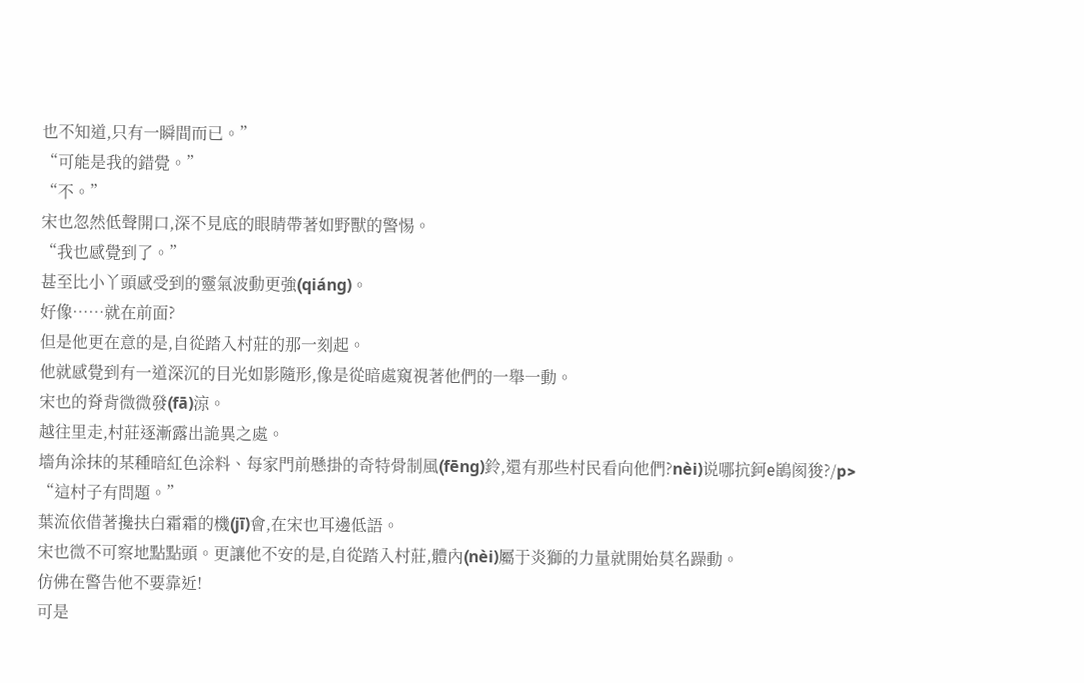也不知道,只有一瞬間而已。”
“可能是我的錯覺。”
“不。”
宋也忽然低聲開口,深不見底的眼睛帶著如野獸的警惕。
“我也感覺到了。”
甚至比小丫頭感受到的靈氣波動更強(qiáng)。
好像……就在前面?
但是他更在意的是,自從踏入村莊的那一刻起。
他就感覺到有一道深沉的目光如影隨形,像是從暗處窺視著他們的一舉一動。
宋也的脊背微微發(fā)涼。
越往里走,村莊逐漸露出詭異之處。
墻角涂抹的某種暗紅色涂料、每家門前懸掛的奇特骨制風(fēng)鈴,還有那些村民看向他們?nèi)说哪抗鈳е鴲阂狻?/p>
“這村子有問題。”
葉流依借著攙扶白霜霜的機(jī)會,在宋也耳邊低語。
宋也微不可察地點點頭。更讓他不安的是,自從踏入村莊,體內(nèi)屬于炎獅的力量就開始莫名躁動。
仿佛在警告他不要靠近!
可是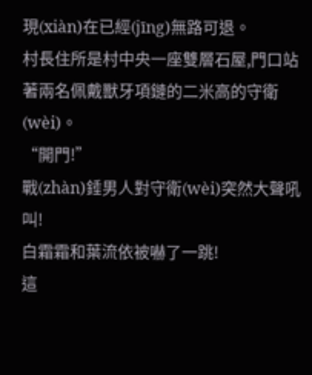現(xiàn)在已經(jīng)無路可退。
村長住所是村中央一座雙層石屋,門口站著兩名佩戴獸牙項鏈的二米高的守衛(wèi)。
“開門!”
戰(zhàn)錘男人對守衛(wèi)突然大聲吼叫!
白霜霜和葉流依被嚇了一跳!
這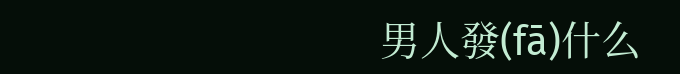男人發(fā)什么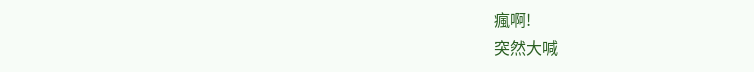瘋啊!
突然大喊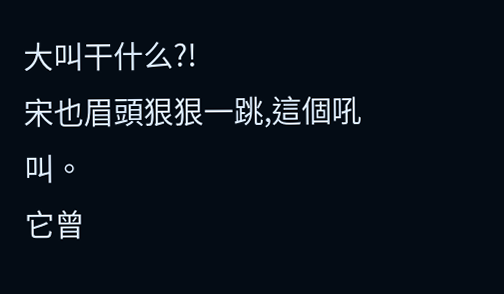大叫干什么?!
宋也眉頭狠狠一跳,這個吼叫。
它曾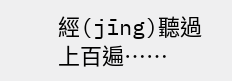經(jīng)聽過上百遍……